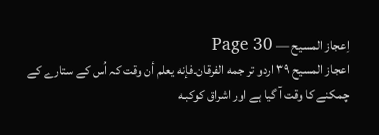اِعجاز المسیح — Page 30
اعجاز المسيح ۳۹ اردو تر جمه الفرقان۔فإنه يعلم أن وقت کہ اُس کے ستارے کے چمکنے کا وقت آ گیا ہے اور اشراق کوکبـه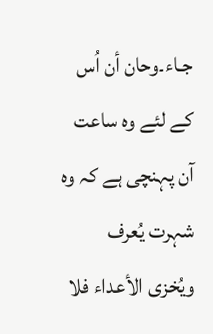جـاء۔وحان أن اُس کے لئے وہ ساعت آن پہنچی ہے کہ وہ شہرت يُعرف ويُخزى الأعداء فلا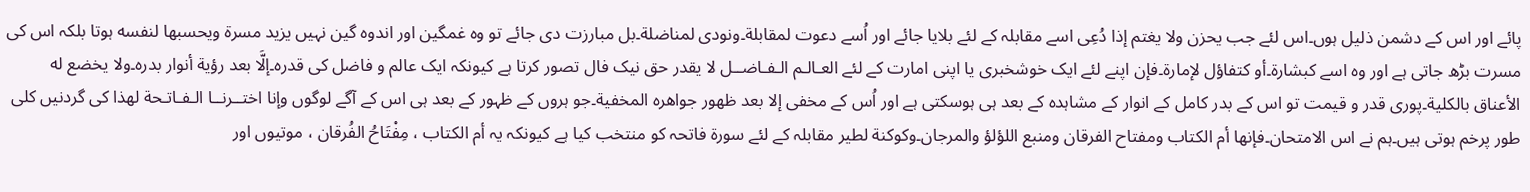پائے اور اس کے دشمن ذلیل ہوں۔اس لئے جب يحزن ولا يغتم إذا دُعِی اسے مقابلہ کے لئے بلایا جائے اور اُسے دعوت لمقابلة۔ونودى لمناضلة۔بل مبارزت دی جائے تو وہ غمگین اور اندوہ گین نہیں يزيد مسرة ويحسبها لنفسه ہوتا بلکہ اس کی مسرت بڑھ جاتی ہے اور وہ اسے كبشارة۔أو كتفاؤل لإمارة۔فإن اپنے لئے ایک خوشخبری یا اپنی امارت کے لئے العـالـم الـفـاضــل لا يقدر حق نیک فال تصور کرتا ہے کیونکہ ایک عالم و فاضل کی قدره۔إلَّا بعد رؤية أنوار بدره۔ولا يخضع له الأعناق بالكلية۔پوری قدر و قیمت تو اس کے بدر کامل کے انوار کے مشاہدہ کے بعد ہی ہوسکتی ہے اور اُس کے مخفی إلا بعد ظهور جواهره المخفية۔جو ہروں کے ظہور کے بعد ہی اس کے آگے لوگوں وإنا اختــرنــا الـفـاتـحة لهذا کی گردنیں کلی طور پرخم ہوتی ہیں۔ہم نے اس الامتحان۔فإنها أم الكتاب ومفتاح الفرقان ومنبع اللؤلؤ والمرجان۔وكوكنة لطير مقابلہ کے لئے سورۃ فاتحہ کو منتخب کیا ہے کیونکہ یہ أم الكتاب ، مِفْتَاحُ الفُرقان ، موتیوں اور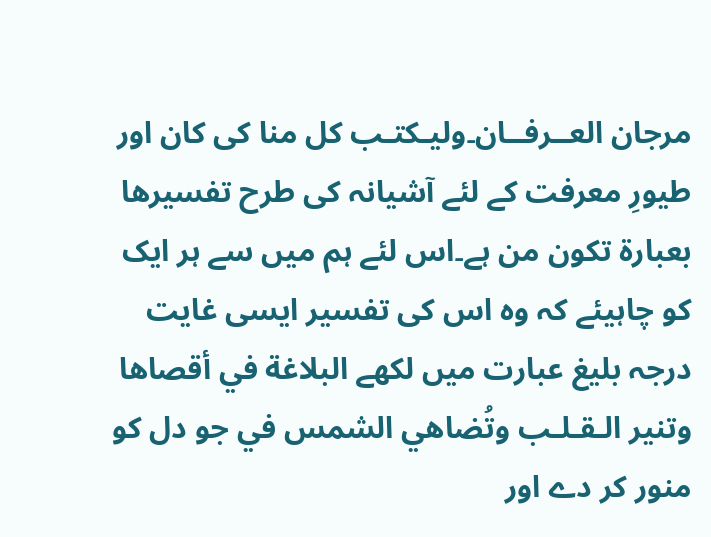مرجان العــرفــان۔وليـكتـب كل منا کی کان اور طیورِ معرفت کے لئے آشیانہ کی طرح تفسيرها بعبارة تكون من ہے۔اس لئے ہم میں سے ہر ایک کو چاہیئے کہ وہ اس کی تفسیر ایسی غایت درجہ بلیغ عبارت میں لکھے البلاغة في أقصاها وتنير الـقـلـب وتُضاهي الشمس في جو دل کو منور کر دے اور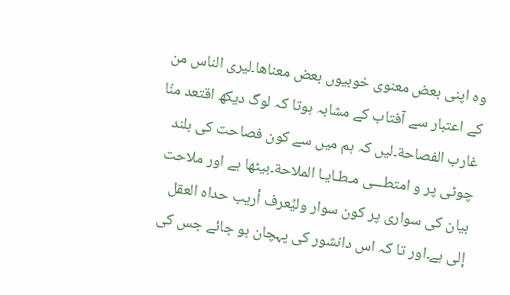وہ اپنی بعض معنوی خوبیوں بعض معناها۔ليرى الناس من کے اعتبار سے آفتاب کے مشابہ ہوتا کہ لوگ دیکھ اقتعد منّا غارب الفصاحة۔لیں کہ ہم میں سے کون فصاحت کی بلند چوٹی پر و امتطـــى مـطـايـا الملاحة۔بیٹھا ہے اور ملاحت بیان کی سواری پر کون سوار وليُعرف أريب حداه العقل إلى ہے۔اور تا کہ اس دانشور کی پہچان ہو جائے جس کی